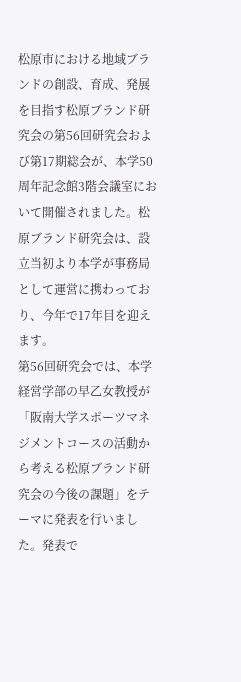松原市における地域ブランドの創設、育成、発展を目指す松原ブランド研究会の第56回研究会および第17期総会が、本学50周年記念館3階会議室において開催されました。松原ブランド研究会は、設立当初より本学が事務局として運営に携わっており、今年で17年目を迎えます。
第56回研究会では、本学経営学部の早乙女教授が「阪南大学スポーツマネジメントコースの活動から考える松原ブランド研究会の今後の課題」をテーマに発表を行いました。発表で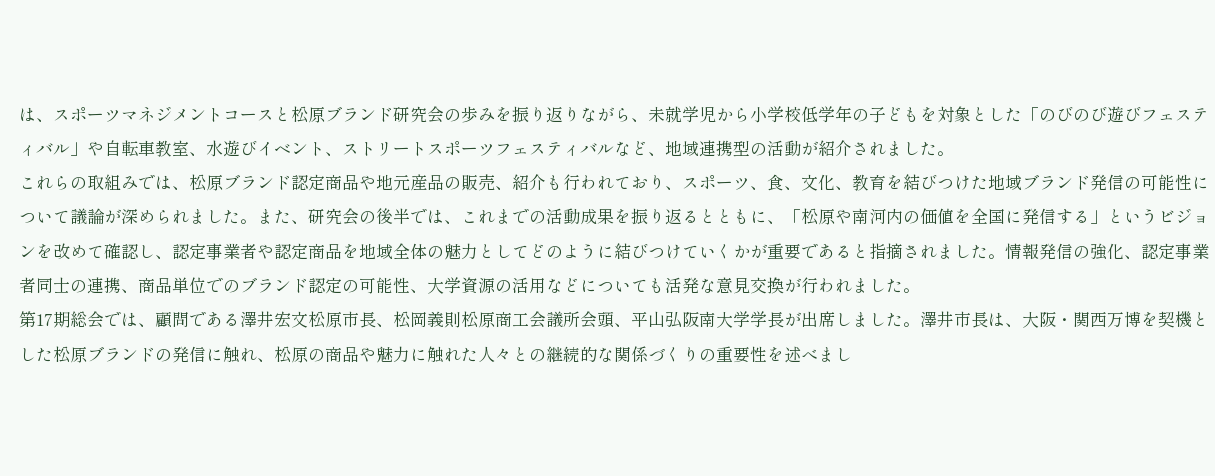は、スポーツマネジメントコースと松原ブランド研究会の歩みを振り返りながら、未就学児から小学校低学年の子どもを対象とした「のびのび遊びフェスティバル」や自転車教室、水遊びイベント、ストリートスポーツフェスティバルなど、地域連携型の活動が紹介されました。
これらの取組みでは、松原ブランド認定商品や地元産品の販売、紹介も行われており、スポーツ、食、文化、教育を結びつけた地域ブランド発信の可能性について議論が深められました。また、研究会の後半では、これまでの活動成果を振り返るとともに、「松原や南河内の価値を全国に発信する」というビジョンを改めて確認し、認定事業者や認定商品を地域全体の魅力としてどのように結びつけていくかが重要であると指摘されました。情報発信の強化、認定事業者同士の連携、商品単位でのブランド認定の可能性、大学資源の活用などについても活発な意見交換が行われました。
第17期総会では、顧問である澤井宏文松原市長、松岡義則松原商工会議所会頭、平山弘阪南大学学長が出席しました。澤井市長は、大阪・関西万博を契機とした松原ブランドの発信に触れ、松原の商品や魅力に触れた人々との継続的な関係づくりの重要性を述べまし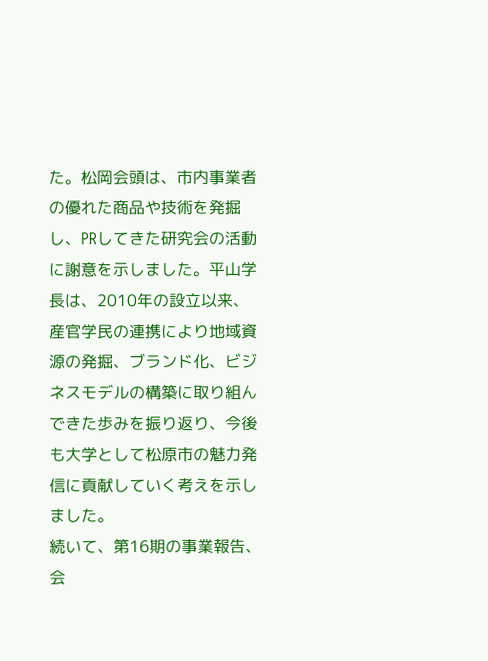た。松岡会頭は、市内事業者の優れた商品や技術を発掘し、PRしてきた研究会の活動に謝意を示しました。平山学長は、2010年の設立以来、産官学民の連携により地域資源の発掘、ブランド化、ビジネスモデルの構築に取り組んできた歩みを振り返り、今後も大学として松原市の魅力発信に貢献していく考えを示しました。
続いて、第16期の事業報告、会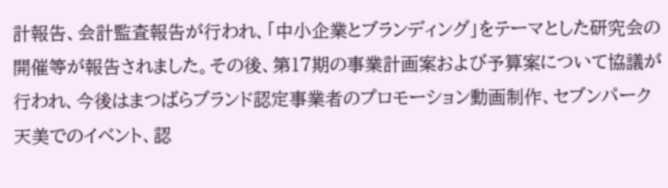計報告、会計監査報告が行われ、「中小企業とブランディング」をテーマとした研究会の開催等が報告されました。その後、第17期の事業計画案および予算案について協議が行われ、今後はまつばらブランド認定事業者のプロモーション動画制作、セブンパーク天美でのイベント、認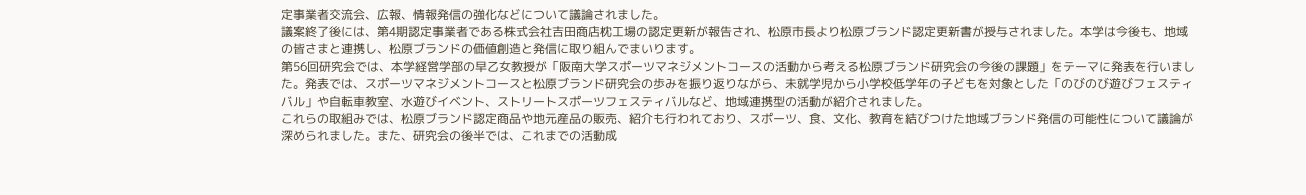定事業者交流会、広報、情報発信の強化などについて議論されました。
議案終了後には、第4期認定事業者である株式会社吉田商店枕工場の認定更新が報告され、松原市長より松原ブランド認定更新書が授与されました。本学は今後も、地域の皆さまと連携し、松原ブランドの価値創造と発信に取り組んでまいります。
第56回研究会では、本学経営学部の早乙女教授が「阪南大学スポーツマネジメントコースの活動から考える松原ブランド研究会の今後の課題」をテーマに発表を行いました。発表では、スポーツマネジメントコースと松原ブランド研究会の歩みを振り返りながら、未就学児から小学校低学年の子どもを対象とした「のびのび遊びフェスティバル」や自転車教室、水遊びイベント、ストリートスポーツフェスティバルなど、地域連携型の活動が紹介されました。
これらの取組みでは、松原ブランド認定商品や地元産品の販売、紹介も行われており、スポーツ、食、文化、教育を結びつけた地域ブランド発信の可能性について議論が深められました。また、研究会の後半では、これまでの活動成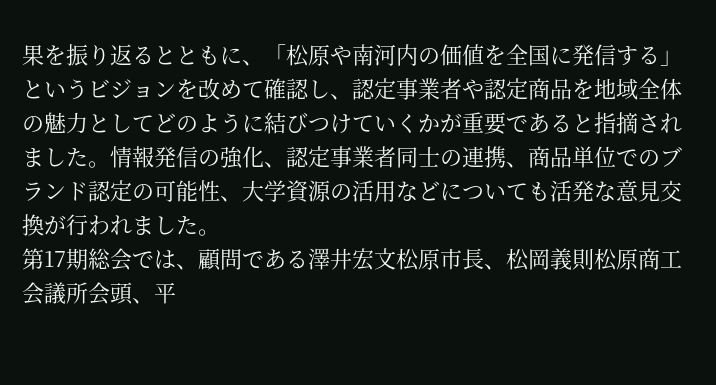果を振り返るとともに、「松原や南河内の価値を全国に発信する」というビジョンを改めて確認し、認定事業者や認定商品を地域全体の魅力としてどのように結びつけていくかが重要であると指摘されました。情報発信の強化、認定事業者同士の連携、商品単位でのブランド認定の可能性、大学資源の活用などについても活発な意見交換が行われました。
第17期総会では、顧問である澤井宏文松原市長、松岡義則松原商工会議所会頭、平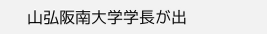山弘阪南大学学長が出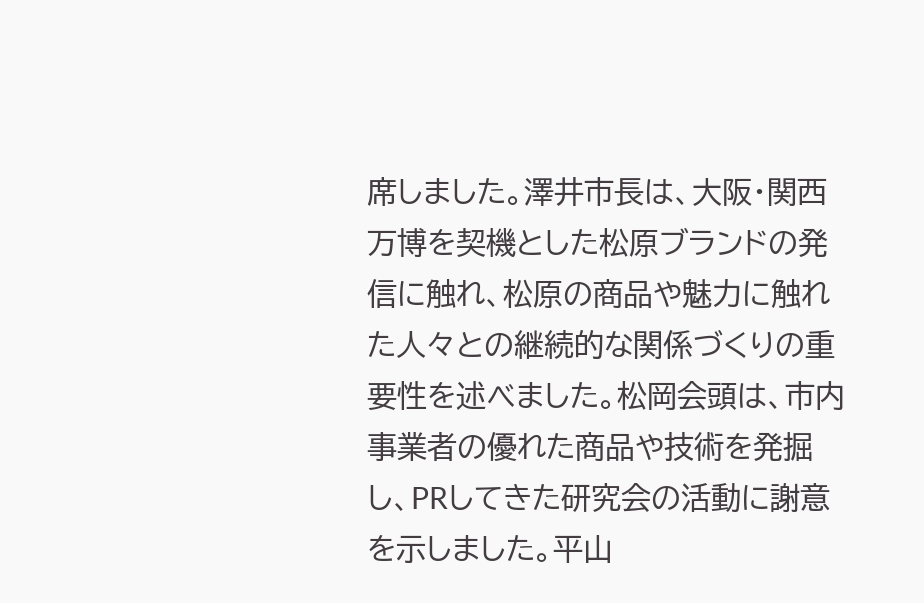席しました。澤井市長は、大阪・関西万博を契機とした松原ブランドの発信に触れ、松原の商品や魅力に触れた人々との継続的な関係づくりの重要性を述べました。松岡会頭は、市内事業者の優れた商品や技術を発掘し、PRしてきた研究会の活動に謝意を示しました。平山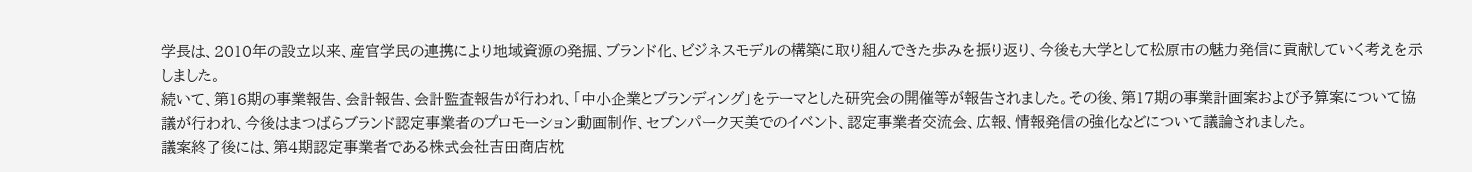学長は、2010年の設立以来、産官学民の連携により地域資源の発掘、ブランド化、ビジネスモデルの構築に取り組んできた歩みを振り返り、今後も大学として松原市の魅力発信に貢献していく考えを示しました。
続いて、第16期の事業報告、会計報告、会計監査報告が行われ、「中小企業とブランディング」をテーマとした研究会の開催等が報告されました。その後、第17期の事業計画案および予算案について協議が行われ、今後はまつばらブランド認定事業者のプロモーション動画制作、セブンパーク天美でのイベント、認定事業者交流会、広報、情報発信の強化などについて議論されました。
議案終了後には、第4期認定事業者である株式会社吉田商店枕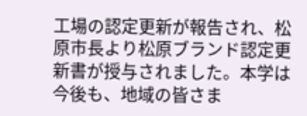工場の認定更新が報告され、松原市長より松原ブランド認定更新書が授与されました。本学は今後も、地域の皆さま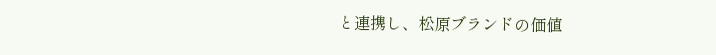と連携し、松原ブランドの価値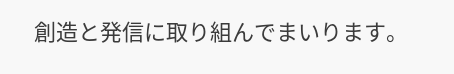創造と発信に取り組んでまいります。